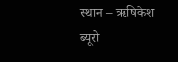स्थान – ऋषिकेश
ब्यूरो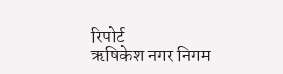रिपोर्ट
ऋषिकेश नगर निगम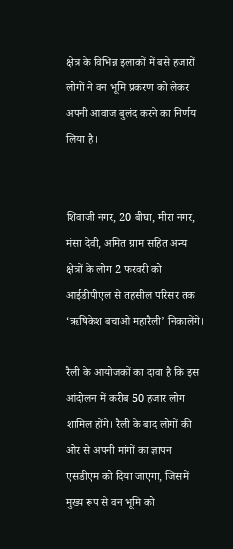क्षेत्र के विभिन्न इलाकों में बसे हजारों लोगों ने वन भूमि प्रकरण को लेकर अपनी आवाज बुलंद करने का निर्णय लिया है।


शिवाजी नगर, 20 बीघा, मीरा नगर, मंसा देवी, अमित ग्राम सहित अन्य क्षेत्रों के लोग 2 फरवरी को आईडीपीएल से तहसील परिसर तक ‘ऋषिकेश बचाओ महारैली’ निकालेंगे।

रैली के आयोजकों का दावा है कि इस आंदोलन में करीब 50 हजार लोग शामिल होंगे। रैली के बाद लोगों की ओर से अपनी मांगों का ज्ञापन एसडीएम को दिया जाएगा, जिसमें मुख्य रूप से वन भूमि को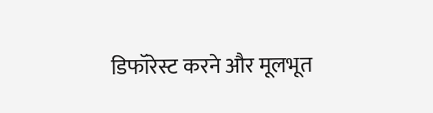डिफॉरेस्ट करने और मूलभूत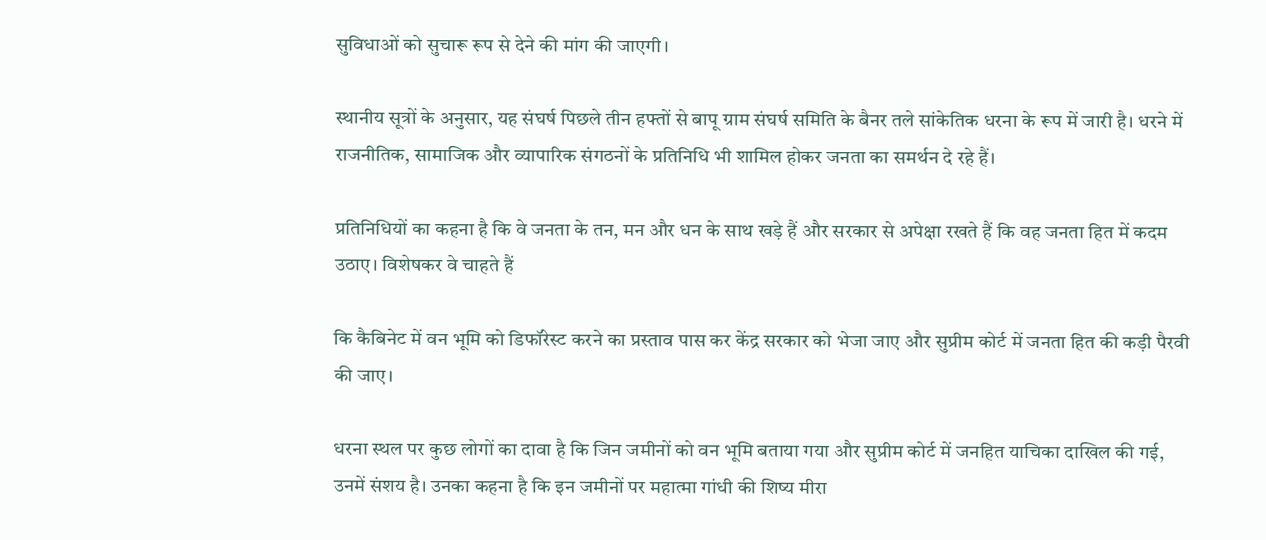सुविधाओं को सुचारू रूप से देने की मांग की जाएगी।

स्थानीय सूत्रों के अनुसार, यह संघर्ष पिछले तीन हफ्तों से बापू ग्राम संघर्ष समिति के बैनर तले सांकेतिक धरना के रूप में जारी है। धरने में राजनीतिक, सामाजिक और व्यापारिक संगठनों के प्रतिनिधि भी शामिल होकर जनता का समर्थन दे रहे हैं।

प्रतिनिधियों का कहना है कि वे जनता के तन, मन और धन के साथ खड़े हैं और सरकार से अपेक्षा रखते हैं कि वह जनता हित में कदम उठाए। विशेषकर वे चाहते हैं

कि कैबिनेट में वन भूमि को डिफॉरेस्ट करने का प्रस्ताव पास कर केंद्र सरकार को भेजा जाए और सुप्रीम कोर्ट में जनता हित की कड़ी पैरवी की जाए।

धरना स्थल पर कुछ लोगों का दावा है कि जिन जमीनों को वन भूमि बताया गया और सुप्रीम कोर्ट में जनहित याचिका दाखिल की गई, उनमें संशय है। उनका कहना है कि इन जमीनों पर महात्मा गांधी की शिष्य मीरा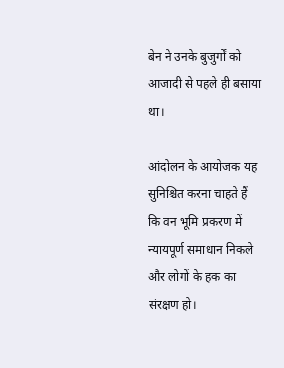बेन ने उनके बुजुर्गों को आजादी से पहले ही बसाया था।

आंदोलन के आयोजक यह सुनिश्चित करना चाहते हैं कि वन भूमि प्रकरण में न्यायपूर्ण समाधान निकले और लोगों के हक का संरक्षण हो।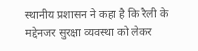स्थानीय प्रशासन ने कहा है कि रैली के मद्देनजर सुरक्षा व्यवस्था को लेकर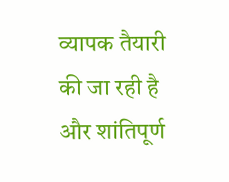व्यापक तैयारी की जा रही है और शांतिपूर्ण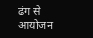ढंग से आयोजन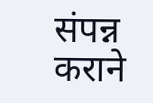संपन्न कराने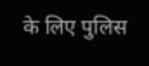के लिए पुलिस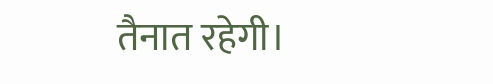तैनात रहेगी।